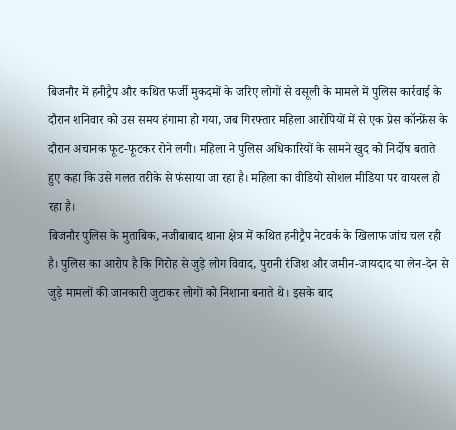बिजनौर में हनीट्रैप और कथित फर्जी मुकदमों के जरिए लोगों से वसूली के मामले में पुलिस कार्रवाई के दौरान शनिवार को उस समय हंगामा हो गया, जब गिरफ्तार महिला आरोपियों में से एक प्रेस कॉन्फ्रेंस के दौरान अचानक फूट-फूटकर रोने लगी। महिला ने पुलिस अधिकारियों के सामने खुद को निर्दोष बताते हुए कहा कि उसे गलत तरीके से फंसाया जा रहा है। महिला का वीडियो सोशल मीडिया पर वायरल हो रहा है।
बिजनौर पुलिस के मुताबिक, नजीबाबाद थाना क्षेत्र में कथित हनीट्रैप नेटवर्क के खिलाफ जांच चल रही है। पुलिस का आरोप है कि गिरोह से जुड़े लोग विवाद, पुरानी रंजिश और जमीन-जायदाद या लेन-देन से जुड़े मामलों की जानकारी जुटाकर लोगों को निशाना बनाते थे। इसके बाद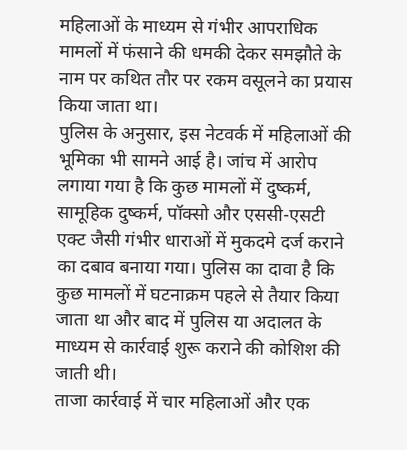महिलाओं के माध्यम से गंभीर आपराधिक मामलों में फंसाने की धमकी देकर समझौते के नाम पर कथित तौर पर रकम वसूलने का प्रयास किया जाता था।
पुलिस के अनुसार, इस नेटवर्क में महिलाओं की भूमिका भी सामने आई है। जांच में आरोप लगाया गया है कि कुछ मामलों में दुष्कर्म, सामूहिक दुष्कर्म, पॉक्सो और एससी-एसटी एक्ट जैसी गंभीर धाराओं में मुकदमे दर्ज कराने का दबाव बनाया गया। पुलिस का दावा है कि कुछ मामलों में घटनाक्रम पहले से तैयार किया जाता था और बाद में पुलिस या अदालत के माध्यम से कार्रवाई शुरू कराने की कोशिश की जाती थी।
ताजा कार्रवाई में चार महिलाओं और एक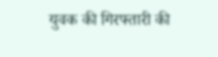युवक की गिरफ्तारी की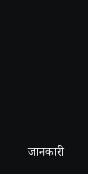जानकारी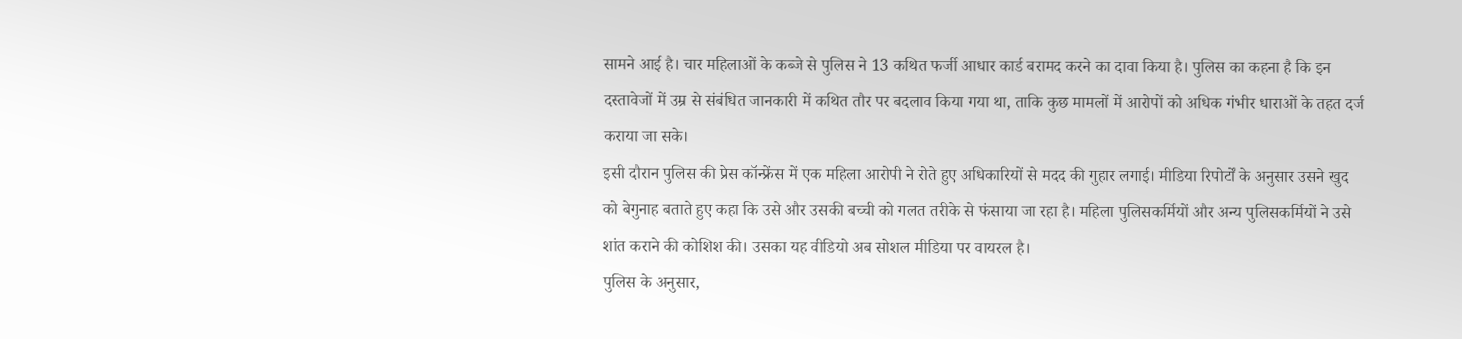सामने आई है। चार महिलाओं के कब्जे से पुलिस ने 13 कथित फर्जी आधार कार्ड बरामद करने का दावा किया है। पुलिस का कहना है कि इन दस्तावेजों में उम्र से संबंधित जानकारी में कथित तौर पर बदलाव किया गया था, ताकि कुछ मामलों में आरोपों को अधिक गंभीर धाराओं के तहत दर्ज कराया जा सके।
इसी दौरान पुलिस की प्रेस कॉन्फ्रेंस में एक महिला आरोपी ने रोते हुए अधिकारियों से मदद की गुहार लगाई। मीडिया रिपोर्टों के अनुसार उसने खुद को बेगुनाह बताते हुए कहा कि उसे और उसकी बच्ची को गलत तरीके से फंसाया जा रहा है। महिला पुलिसकर्मियों और अन्य पुलिसकर्मियों ने उसे शांत कराने की कोशिश की। उसका यह वीडियो अब सोशल मीडिया पर वायरल है।
पुलिस के अनुसार,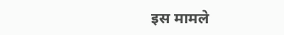इस मामले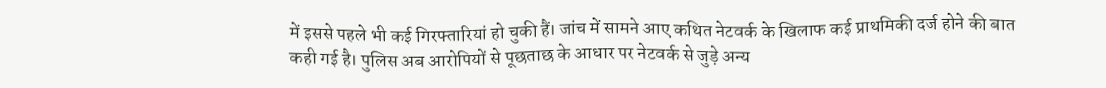में इससे पहले भी कई गिरफ्तारियां हो चुकी हैं। जांच में सामने आए कथित नेटवर्क के खिलाफ कई प्राथमिकी दर्ज होने की बात कही गई है। पुलिस अब आरोपियों से पूछताछ के आधार पर नेटवर्क से जुड़े अन्य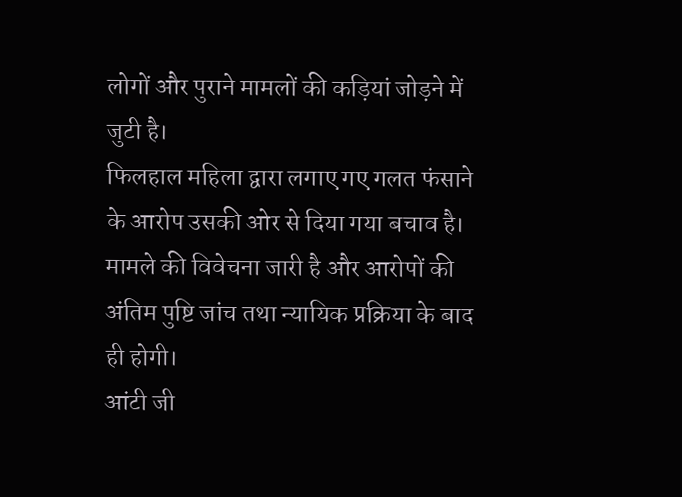लोगों और पुराने मामलों की कड़ियां जोड़ने में जुटी है।
फिलहाल महिला द्वारा लगाए गए गलत फंसाने के आरोप उसकी ओर से दिया गया बचाव है। मामले की विवेचना जारी है और आरोपों की अंतिम पुष्टि जांच तथा न्यायिक प्रक्रिया के बाद ही होगी।
आंटी जी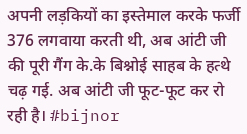अपनी लड़कियों का इस्तेमाल करके फर्जी 376 लगवाया करती थी, अब आंटी जी की पूरी गैंग के.के बिश्नोई साहब के हत्थे चढ़ गई. अब आंटी जी फूट-फूट कर रो रही है। #bijnor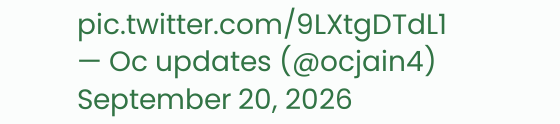pic.twitter.com/9LXtgDTdL1
— Oc updates (@ocjain4) September 20, 2026